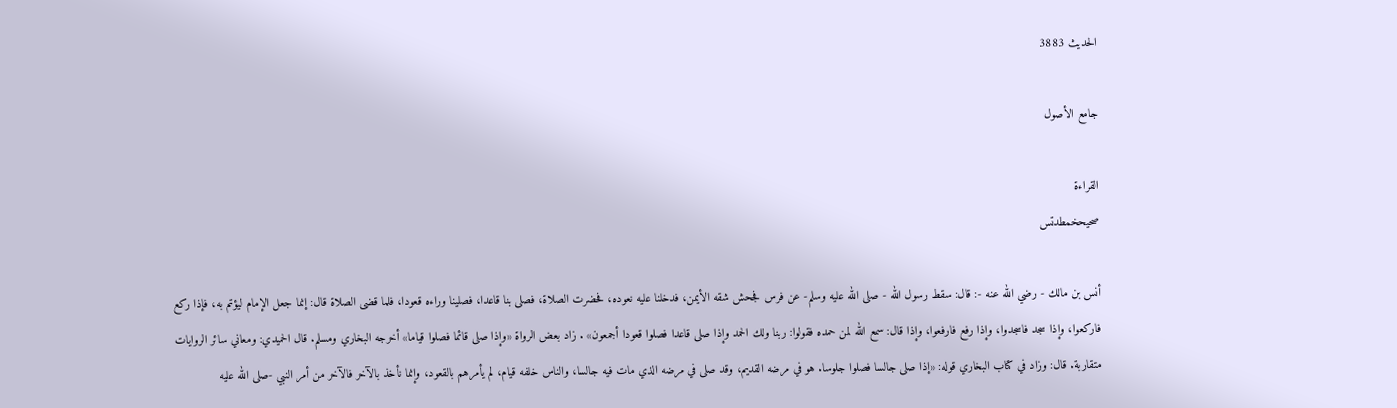الحديث 3883

جامع الأصول

القراءة
صحيحخمطدتس

أنس بن مالك - رضي الله عنه -: قال: سقط رسول الله - صلى الله عليه وسلم- عن فرس فجحش شقه الأيمن، فدخلنا عليه نعوده، فحضرت الصلاة، فصلى بنا قاعدا، فصلينا وراءه قعودا، فلما قضى الصلاة قال: إنما جعل الإمام ليؤتم به، فإذا ركع فاركعوا، وإذا سجد فاسجدوا، وإذا رفع فارفعوا، وإذا قال: سمع الله لمن حمده فقولوا: ربنا ولك الحمد وإذا صلى قاعدا فصلوا قعودا أجمعون» . زاد بعض الرواة «وإذا صلى قائما فصلوا قياما» أخرجه البخاري ومسلم. قال الحميدي: ومعاني سائر الروايات متقاربة. قال: وزاد في كتاب البخاري قوله: «إذا صلى جالسا فصلوا جلوسا. هو في مرضه القديم، وقد صلى في مرضه الذي مات فيه جالسا، والناس خلفه قيام، لم يأمرهم بالقعود، وإنما نأخذ بالآخر فالآخر من أمر النبي -صلى الله عليه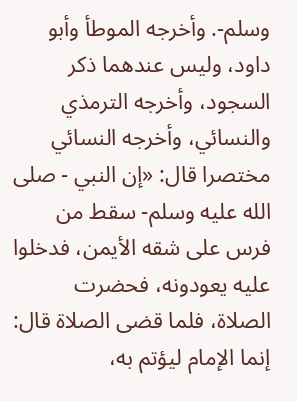وسلم-. وأخرجه الموطأ وأبو داود، وليس عندهما ذكر السجود، وأخرجه الترمذي والنسائي، وأخرجه النسائي مختصرا قال: «إن النبي - صلى الله عليه وسلم- سقط من فرس على شقه الأيمن، فدخلوا عليه يعودونه، فحضرت الصلاة، فلما قضى الصلاة قال: إنما الإمام ليؤتم به،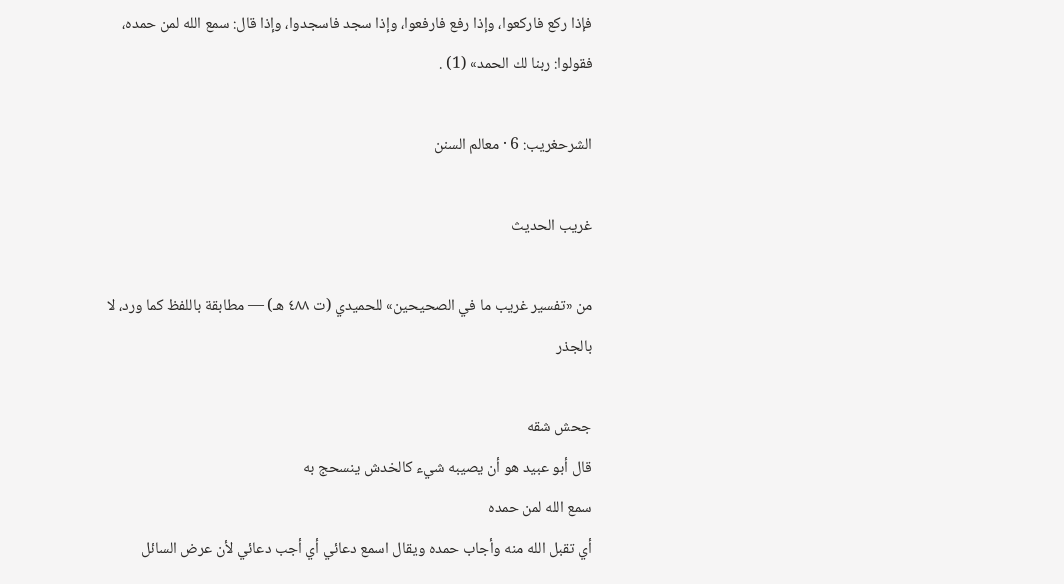فإذا ركع فاركعوا، وإذا رفع فارفعوا، وإذا سجد فاسجدوا، وإذا قال: سمع الله لمن حمده، فقولوا: ربنا لك الحمد» (1) .

الشرحغريب: 6 · معالم السنن

غريب الحديث

من «تفسير غريب ما في الصحيحين» للحميدي (ت ٤٨٨ هـ) — مطابقة باللفظ كما ورد، لا بالجذر

جحش شقه
قال أبو عبيد هو أن يصيبه شيء كالخدش ينسحج به
سمع الله لمن حمده
أي تقبل الله منه وأجاب حمده ويقال اسمع دعائي أي أجب دعائي لأن عرض السائل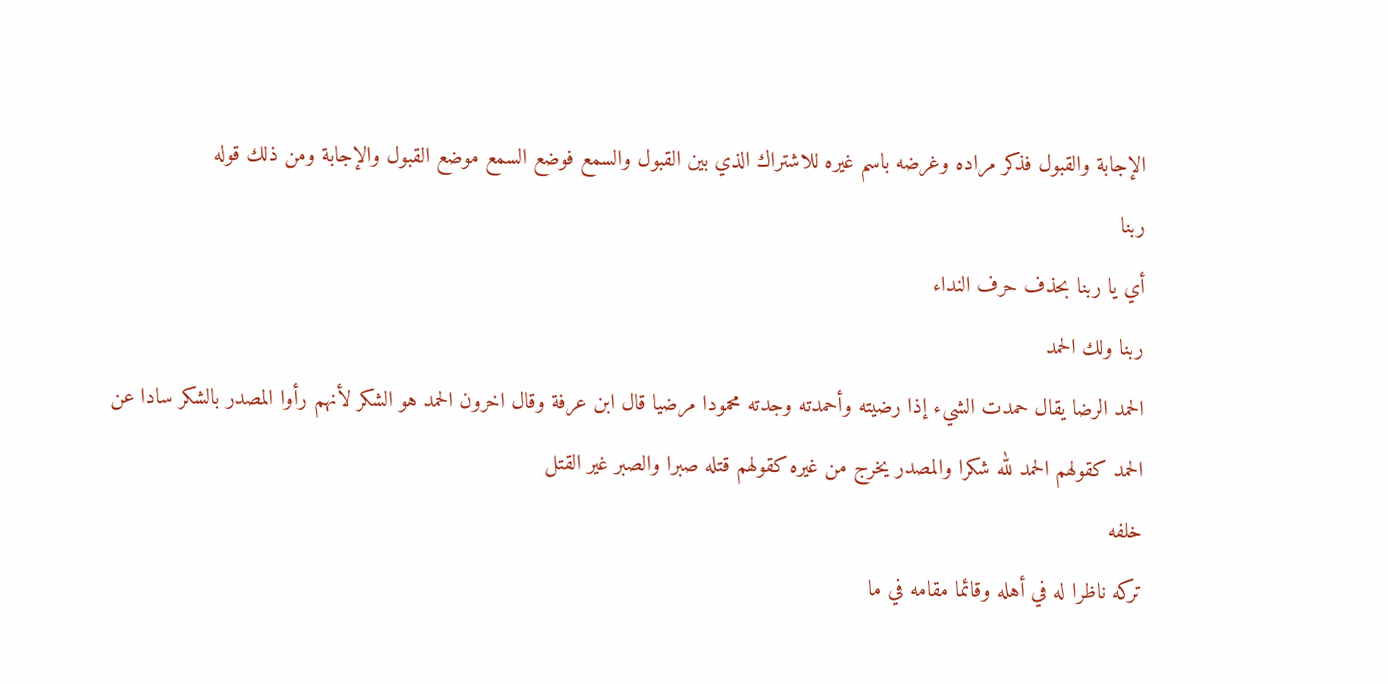الإجابة والقبول فذكر مراده وغرضه باسم غيره للاشتراك الذي بين القبول والسمع فوضع السمع موضع القبول والإجابة ومن ذلك قوله
ربنا
أي يا ربنا بحذف حرف النداء
ربنا ولك الحمد
الحمد الرضا يقال حمدت الشيء إذا رضيته وأحمدته وجدته محمودا مرضيا قال ابن عرفة وقال اخرون الحمد هو الشكر لأنهم رأوا المصدر بالشكر سادا عن الحمد كقولهم الحمد لله شكرا والمصدر يخرج من غيره كقولهم قتله صبرا والصبر غير القتل
خلفه
تركه ناظرا له في أهله وقائما مقامه في ما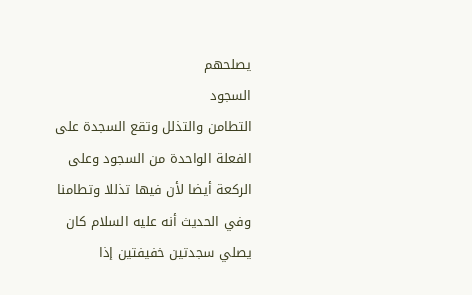يصلحهم
السجود
التطامن والتذلل وتقع السجدة على الفعلة الواحدة من السجود وعلى الركعة أيضا لأن فيها تذللا وتطامنا وفي الحديث أنه عليه السلام كان يصلي سجدتين خفيفتين إذا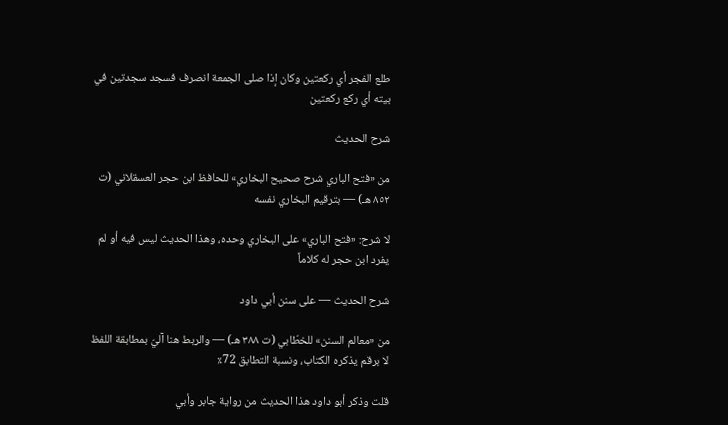طلع الفجر أي ركعتين وكان إذا صلى الجمعة انصرف فسجد سجدتين في بيته أي ركع ركعتين

شرح الحديث

من «فتح الباري شرح صحيح البخاري» للحافظ ابن حجر العسقلاني (ت ٨٥٢ هـ) — بترقيم البخاري نفسه

لا شرح: «فتح الباري» على البخاري وحده، وهذا الحديث ليس فيه أو لم يفرد ابن حجر له كلاماً

شرح الحديث — على سنن أبي داود

من «معالم السنن» للخطّابي (ت ٣٨٨ هـ) — والربط هنا آليّ بمطابقة اللفظ لا برقم يذكره الكتاب، ونسبة التطابق 72٪

قلت وذكر أبو داود هذا الحديث من رواية جابر وأبي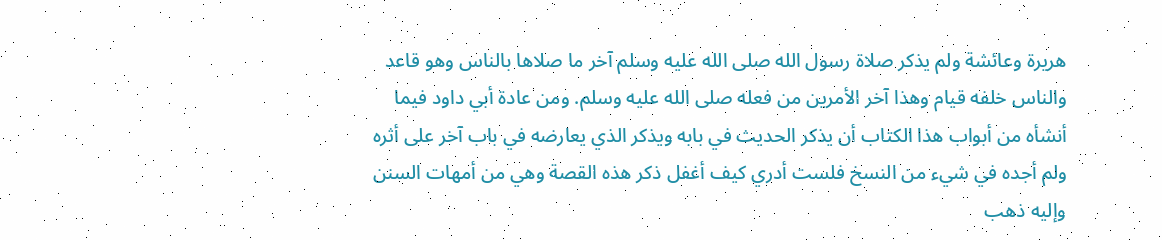هريرة وعائشة ولم يذكر صلاة رسول الله صلى الله عليه وسلم آخر ما صلاها بالناس وهو قاعد والناس خلفه قيام وهذا آخر الأمرين من فعله صلى الله عليه وسلم. ومن عادة أبي داود فيما أنشأه من أبواب هذا الكتاب أن يذكر الحديث في بابه ويذكر الذي يعارضه في باب آخر على أثره ولم أجده في شيء من النسخ فلست أدري كيف أغفل ذكر هذه القصة وهي من أمهات السنن وإليه ذهب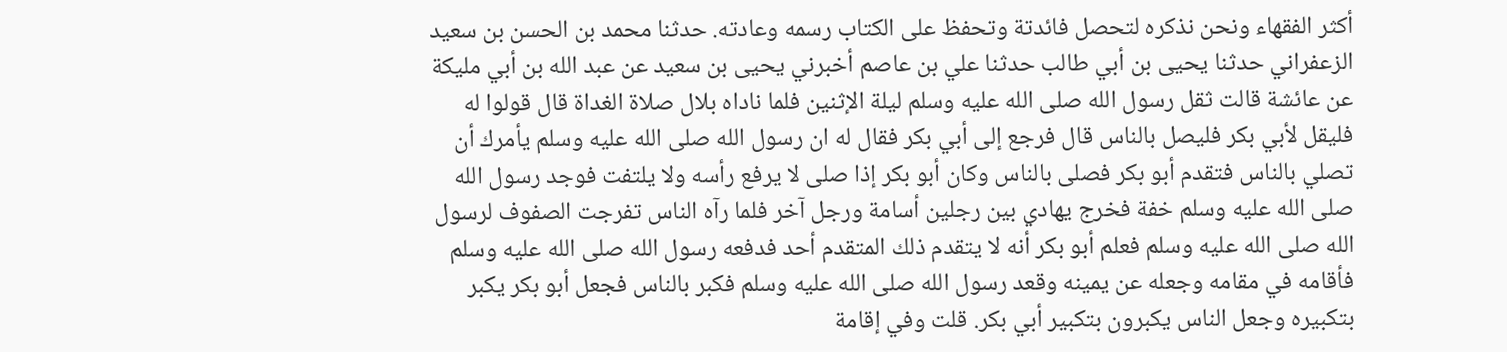أكثر الفقهاء ونحن نذكره لتحصل فائدتة وتحفظ على الكتاب رسمه وعادته. حدثنا محمد بن الحسن بن سعيد الزعفراني حدثنا يحيى بن أبي طالب حدثنا علي بن عاصم أخبرني يحيى بن سعيد عن عبد الله بن أبي مليكة عن عائشة قالت ثقل رسول الله صلى الله عليه وسلم ليلة الإثنين فلما ناداه بلال صلاة الغداة قال قولوا له فليقل لأبي بكر فليصل بالناس قال فرجع إلى أبي بكر فقال له ان رسول الله صلى الله عليه وسلم يأمرك أن تصلي بالناس فتقدم أبو بكر فصلى بالناس وكان أبو بكر إذا صلى لا يرفع رأسه ولا يلتفت فوجد رسول الله صلى الله عليه وسلم خفة فخرج يهادي بين رجلين أسامة ورجل آخر فلما رآه الناس تفرجت الصفوف لرسول الله صلى الله عليه وسلم فعلم أبو بكر أنه لا يتقدم ذلك المتقدم أحد فدفعه رسول الله صلى الله عليه وسلم فأقامه في مقامه وجعله عن يمينه وقعد رسول الله صلى الله عليه وسلم فكبر بالناس فجعل أبو بكر يكبر بتكبيره وجعل الناس يكبرون بتكبير أبي بكر. قلت وفي إقامة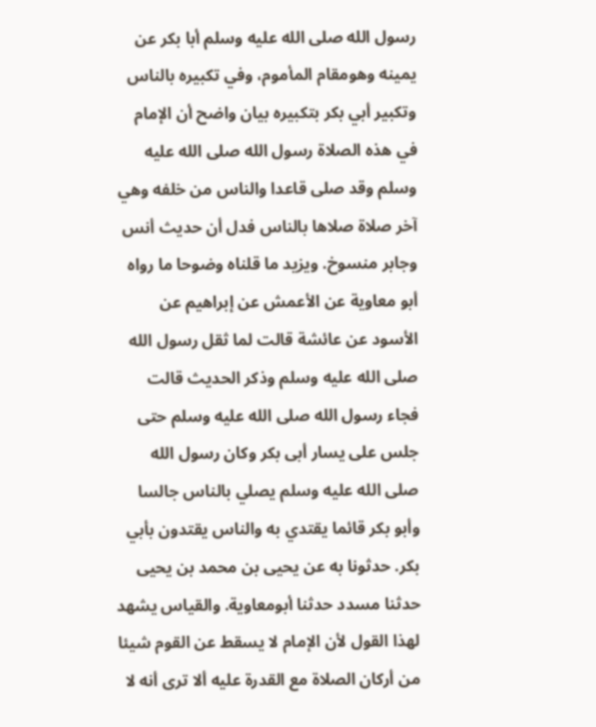رسول الله صلى الله عليه وسلم أبا بكر عن يمينه وهومقام المأموم، وفي تكبيره بالناس وتكبير أبي بكر بتكبيره بيان واضح أن الإمام في هذه الصلاة رسول الله صلى الله عليه وسلم وقد صلى قاعدا والناس من خلفه وهي آخر صلاة صلاها بالناس فدل أن حديث أنس وجابر منسوخ. ويزيد ما قلناه وضوحا ما رواه أبو معاوية عن الأعمش عن إبراهيم عن الأسود عن عائشة قالت لما ثقل رسول الله صلى الله عليه وسلم وذكر الحديث قالت فجاء رسول الله صلى الله عليه وسلم حتى جلس على يسار أبى بكر وكان رسول الله صلى الله عليه وسلم يصلي بالناس جالسا وأبو بكر قائما يقتدي به والناس يقتدون بأبي بكر. حدثونا به عن يحيى بن محمد بن يحيى حدثنا مسدد حدثنا أبومعاوية. والقياس يشهد لهذا القول لأن الإمام لا يسقط عن القوم شيئا من أركان الصلاة مع القدرة عليه ألا ترى أنه لا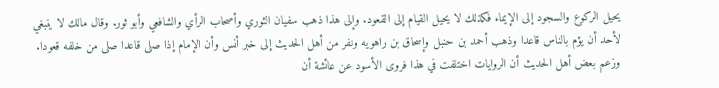يحيل الركوع والسجود إلى الإيماء فكذلك لا يحيل القيام إلى القعود. وإلى هذا ذهب سفيان الثوري وأصحاب الرأي والشافعي وأبو ثور. وقال مالك لا ينبغي لأحد أن يؤم بالناس قاعدا وذهب أحمد بن حنبل وإسحاق بن راهويه ونفر من أهل الحديث إلى خبر أنس وأن الإمام إذا صلى قاعدا صلى من خلفه قعودا. وزعم بعض أهل الحديث أن الروايات اختلفت في هذا فروى الأسود عن عائشة أن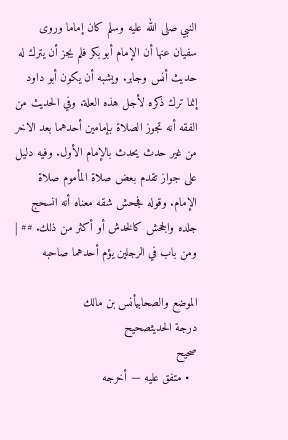النبي صلى الله عليه وسلم كان إماما وروى سفيان عنها أن الإمام أبو بكر فلم يجز أن يترك له حديث أنس وجابر. ويشبه أن يكون أبو داود إنما ترك ذكره لأجل هذه العلة. وفي الحديث من الفقه أنه تجوز الصلاة بإمامين أحدهما بعد الاخر من غير حدث يحدث بالإمام الأول. وفيه دليل على جواز تقدم بعض صلاة المأموم صلاة الإمام. وقوله فجحش شقه معناه أنه انسحج جلده والجحش كالخدش أو أكثر من ذلك. ## | ومن باب في الرجلين يؤم أحدهما صاحبه

الموضع والصحابيأنس بن مالك
درجة الحديثصحيح
صحيح
  • متفق عليه — أخرجه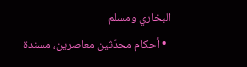البخاري ومسلم
  • أحكام محدّثين معاصرين، مسندة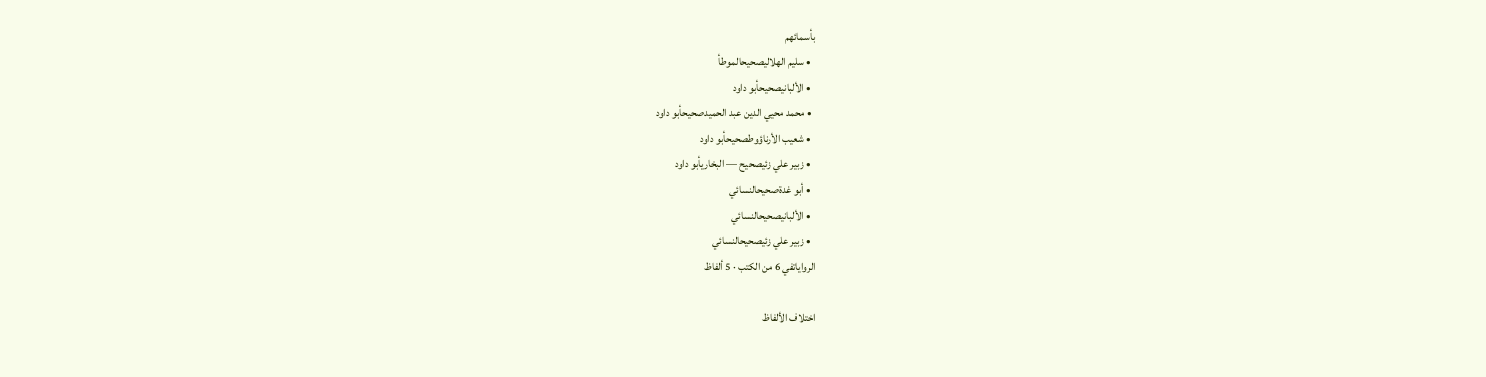بأسمائهم
  • سليم الهلاليصحيحالموطأ
  • الألبانيصحيحأبو داود
  • محمد محيي الدين عبد الحميدصحيحأبو داود
  • شعيب الأرناؤوطصحيحأبو داود
  • زبير علي زئيصحيح — البخاريأبو داود
  • أبو غدةصحيحالنسائي
  • الألبانيصحيحالنسائي
  • زبير علي زئيصحيحالنسائي
الرواياتفي 6 من الكتب · 5 ألفاظ

اختلاف الألفاظ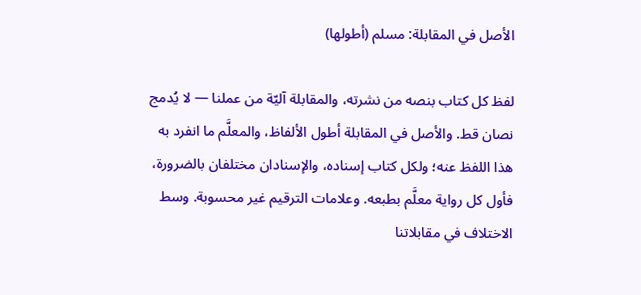الأصل في المقابلة: مسلم (أطولها)

لفظ كل كتاب بنصه من نشرته، والمقابلة آليّة من عملنا — لا يُدمج نصان قط. والأصل في المقابلة أطول الألفاظ، والمعلَّم ما انفرد به هذا اللفظ عنه؛ ولكل كتاب إسناده، والإسنادان مختلفان بالضرورة، فأول كل رواية معلَّم بطبعه. وعلامات الترقيم غير محسوبة. وسط الاختلاف في مقابلاتنا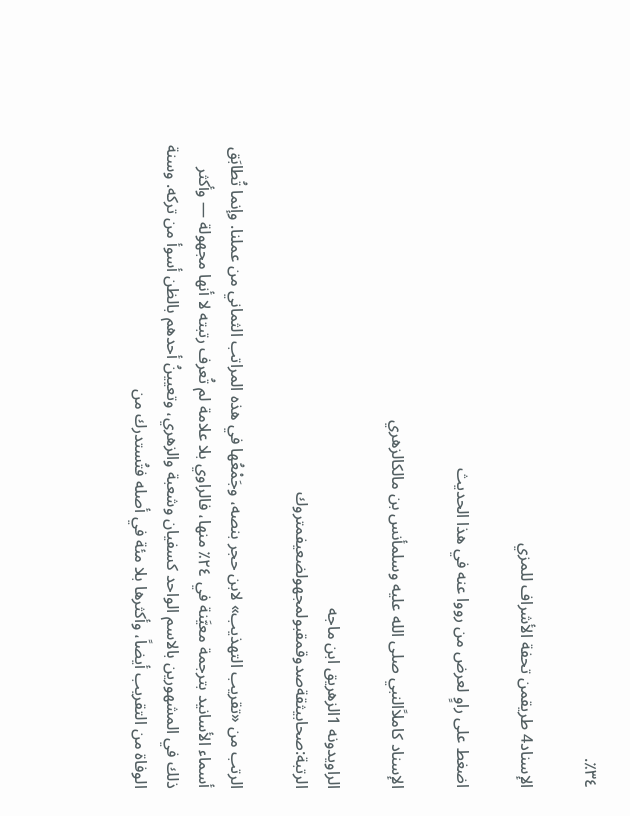٣٤٪.

الإسناد4 طريقمن تحفة الأشراف للمزي

اضغط على راوٍ لعرض من رووا عنه في هذا الحديث

الإسناد كاملاًالنبي صلى الله عليه وسلمأنس بن مالكالزهري

الراويدونه 1الزهريق ابن ماجه
الرتبة:صحابيثقةصدوقمقبولمجهولضعيفمتروك

الرتب من «تقريب التهذيب» لابن حجر بنصه، وجَمْعُها في هذه المراتب الثماني من عملنا. وإنما تُطابَق أسماء الأسانيد بترجمة معيَّنة في ٢٤٪ منها، فالراوي بلا علامة لم تُعرف رتبته لا أنها مجهولة — وأكثر ذلك في المشهورين بالاسم الواحد كسفيان وشعبة والزهري، وتعيينُ أحدهم بالظن أسوأ من تركه. وسنة الوفاة من التقريب أيضاً، وأكثرها بلا مئة في أصله فتُستدرك من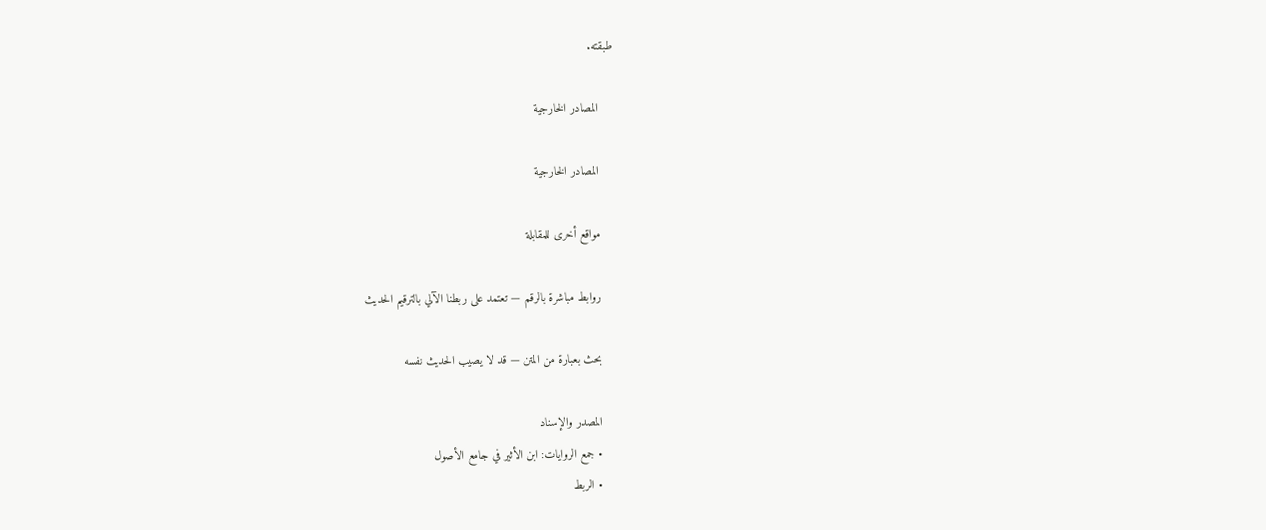طبقته.

    المصادر الخارجية

    المصادر الخارجية

    مواقع أخرى للمقابلة

    روابط مباشرة بالرقم — تعتمد على ربطنا الآلي بالترقيم الحديث

    بحث بعبارة من المتن — قد لا يصيب الحديث نفسه

    المصدر والإسناد
    • جمع الروايات: ابن الأثير في جامع الأصول
    • الربط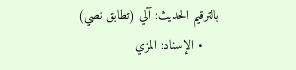بالترقيم الحديث: آلي (تطابق نصي)
    • الإسناد: المزي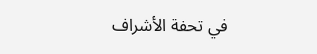في تحفة الأشراف